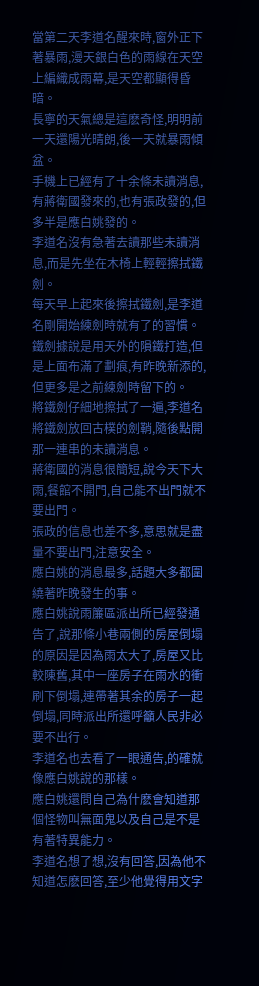當第二天李道名醒來時,窗外正下著暴雨,漫天銀白色的雨線在天空上編織成雨幕,是天空都顯得昏暗。
長寧的天氣總是這麽奇怪,明明前一天還陽光晴朗,後一天就暴雨傾盆。
手機上已經有了十余條未讀消息,有蔣衛國發來的,也有張政發的,但多半是應白姚發的。
李道名沒有急著去讀那些未讀消息,而是先坐在木椅上輕輕擦拭鐵劍。
每天早上起來後擦拭鐵劍,是李道名剛開始練劍時就有了的習慣。
鐵劍據說是用天外的隕鐵打造,但是上面布滿了劃痕,有昨晚新添的,但更多是之前練劍時留下的。
將鐵劍仔細地擦拭了一遍,李道名將鐵劍放回古樸的劍鞘,隨後點開那一連串的未讀消息。
蔣衛國的消息很簡短,說今天下大雨,餐館不開門,自己能不出門就不要出門。
張政的信息也差不多,意思就是盡量不要出門,注意安全。
應白姚的消息最多,話題大多都圍繞著昨晚發生的事。
應白姚說雨簾區派出所已經發通告了,說那條小巷兩側的房屋倒塌的原因是因為雨太大了,房屋又比較陳舊,其中一座房子在雨水的衝刷下倒塌,連帶著其余的房子一起倒塌,同時派出所還呼籲人民非必要不出行。
李道名也去看了一眼通告,的確就像應白姚說的那樣。
應白姚還問自己為什麽會知道那個怪物叫無面鬼以及自己是不是有著特異能力。
李道名想了想,沒有回答,因為他不知道怎麽回答,至少他覺得用文字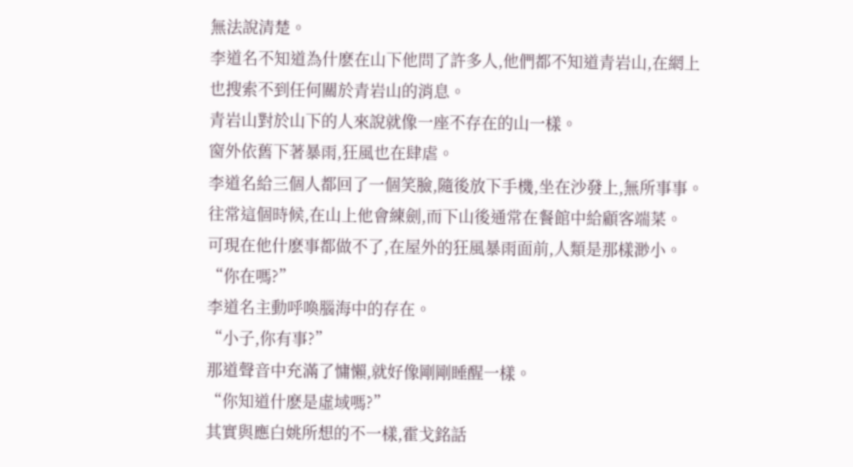無法說清楚。
李道名不知道為什麽在山下他問了許多人,他們都不知道青岩山,在網上也搜索不到任何關於青岩山的消息。
青岩山對於山下的人來說就像一座不存在的山一樣。
窗外依舊下著暴雨,狂風也在肆虐。
李道名給三個人都回了一個笑臉,隨後放下手機,坐在沙發上,無所事事。
往常這個時候,在山上他會練劍,而下山後通常在餐館中給顧客端菜。
可現在他什麽事都做不了,在屋外的狂風暴雨面前,人類是那樣渺小。
“你在嗎?”
李道名主動呼喚腦海中的存在。
“小子,你有事?”
那道聲音中充滿了慵懶,就好像剛剛睡醒一樣。
“你知道什麽是虛域嗎?”
其實與應白姚所想的不一樣,霍戈銘話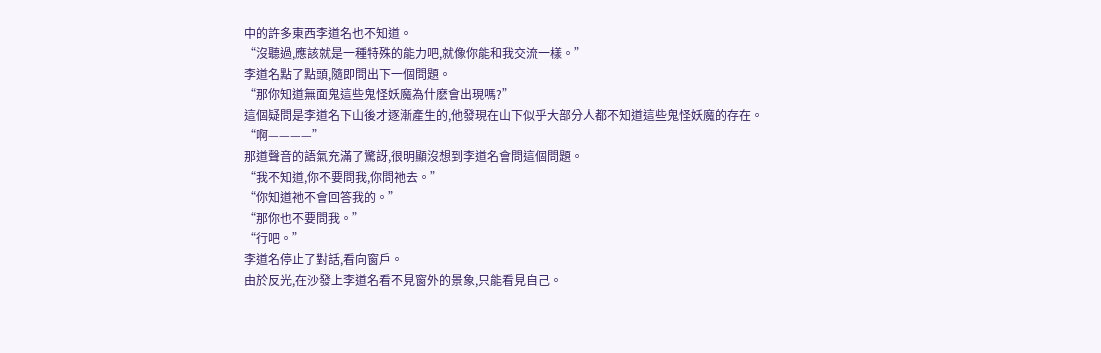中的許多東西李道名也不知道。
“沒聽過,應該就是一種特殊的能力吧,就像你能和我交流一樣。”
李道名點了點頭,隨即問出下一個問題。
“那你知道無面鬼這些鬼怪妖魔為什麽會出現嗎?”
這個疑問是李道名下山後才逐漸產生的,他發現在山下似乎大部分人都不知道這些鬼怪妖魔的存在。
“啊————”
那道聲音的語氣充滿了驚訝,很明顯沒想到李道名會問這個問題。
“我不知道,你不要問我,你問祂去。”
“你知道祂不會回答我的。”
“那你也不要問我。”
“行吧。”
李道名停止了對話,看向窗戶。
由於反光,在沙發上李道名看不見窗外的景象,只能看見自己。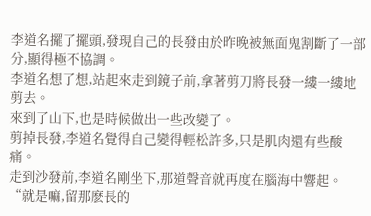李道名擺了擺頭,發現自己的長發由於昨晚被無面鬼割斷了一部分,顯得極不協調。
李道名想了想,站起來走到鏡子前,拿著剪刀將長發一縷一縷地剪去。
來到了山下,也是時候做出一些改變了。
剪掉長發,李道名覺得自己變得輕松許多,只是肌肉還有些酸痛。
走到沙發前,李道名剛坐下,那道聲音就再度在腦海中響起。
“就是嘛,留那麽長的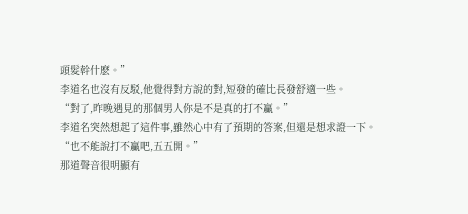頭髮幹什麽。”
李道名也沒有反駁,他覺得對方說的對,短發的確比長發舒適一些。
“對了,昨晚遇見的那個男人你是不是真的打不贏。”
李道名突然想起了這件事,雖然心中有了預期的答案,但還是想求證一下。
“也不能說打不贏吧,五五開。”
那道聲音很明顯有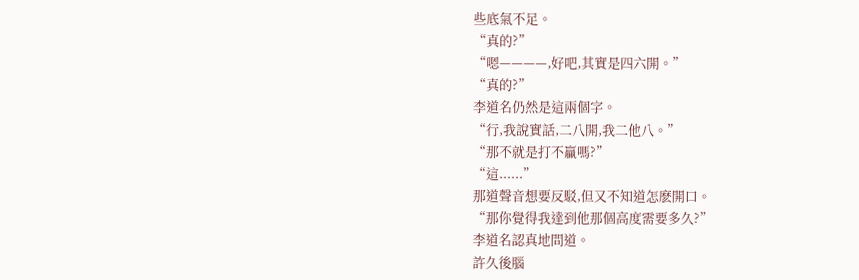些底氣不足。
“真的?”
“嗯————,好吧,其實是四六開。”
“真的?”
李道名仍然是這兩個字。
“行,我說實話,二八開,我二他八。”
“那不就是打不贏嗎?”
“這......”
那道聲音想要反駁,但又不知道怎麽開口。
“那你覺得我達到他那個高度需要多久?”
李道名認真地問道。
許久後腦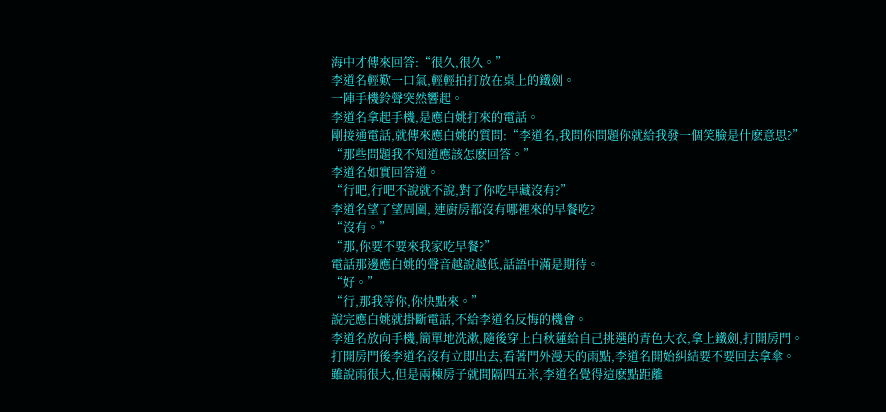海中才傳來回答:“很久,很久。”
李道名輕歎一口氣,輕輕拍打放在桌上的鐵劍。
一陣手機鈴聲突然響起。
李道名拿起手機,是應白姚打來的電話。
剛接通電話,就傳來應白姚的質問:“李道名,我問你問題你就給我發一個笑臉是什麽意思?”
“那些問題我不知道應該怎麽回答。”
李道名如實回答道。
“行吧,行吧不說就不說,對了你吃早藏沒有?”
李道名望了望周圍, 連廚房都沒有哪裡來的早餐吃?
“沒有。”
“那,你要不要來我家吃早餐?”
電話那邊應白姚的聲音越說越低,話語中滿是期待。
“好。”
“行,那我等你,你快點來。”
說完應白姚就掛斷電話,不給李道名反悔的機會。
李道名放向手機,簡單地洗漱,隨後穿上白秋蓮給自己挑選的青色大衣,拿上鐵劍,打開房門。
打開房門後李道名沒有立即出去,看著門外漫天的雨點,李道名開始糾結要不要回去拿傘。
雖說雨很大,但是兩棟房子就間隔四五米,李道名覺得這麽點距離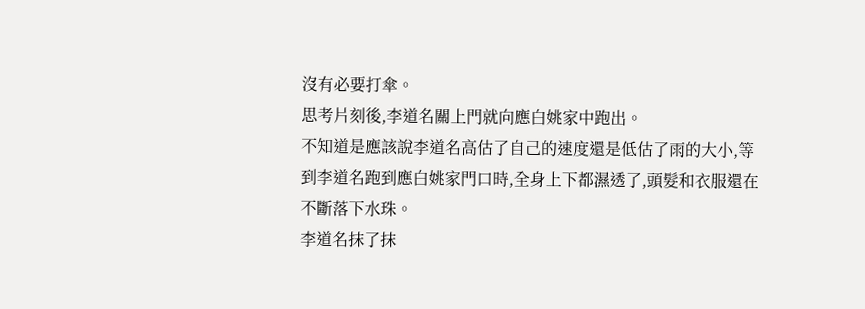沒有必要打傘。
思考片刻後,李道名關上門就向應白姚家中跑出。
不知道是應該說李道名高估了自己的速度還是低估了雨的大小,等到李道名跑到應白姚家門口時,全身上下都濕透了,頭髮和衣服還在不斷落下水珠。
李道名抹了抹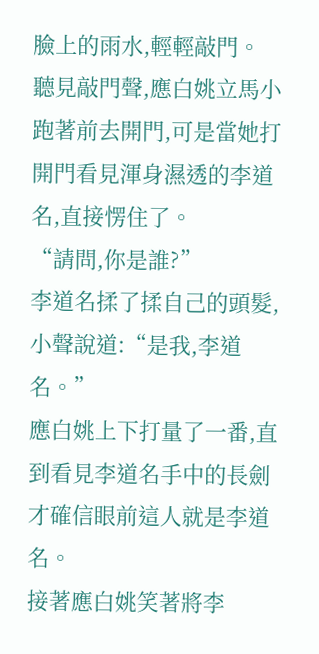臉上的雨水,輕輕敲門。
聽見敲門聲,應白姚立馬小跑著前去開門,可是當她打開門看見渾身濕透的李道名,直接愣住了。
“請問,你是誰?”
李道名揉了揉自己的頭髮,小聲說道:“是我,李道名。”
應白姚上下打量了一番,直到看見李道名手中的長劍才確信眼前這人就是李道名。
接著應白姚笑著將李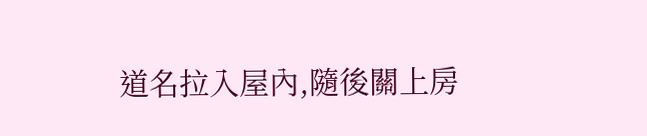道名拉入屋內,隨後關上房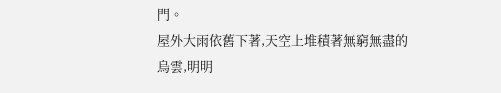門。
屋外大雨依舊下著,天空上堆積著無窮無盡的烏雲,明明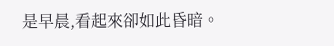是早晨,看起來卻如此昏暗。